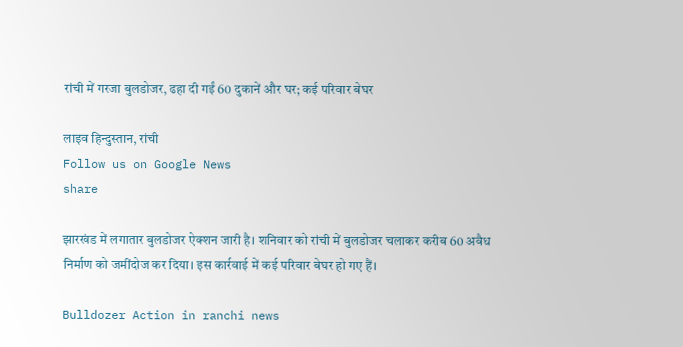रांची में गरजा बुलडोजर, ढहा दी गईं 60 दुकानें और घर; कई परिवार बेघर

लाइव हिन्दुस्तान, रांची
Follow us on Google News
share

झारखंड में लगातार बुलडोजर ऐक्शन जारी है। शनिवार को रांची में बुलडोजर चलाकर करीब 60 अवैध निर्माण को जमींदोज कर दिया। इस कार्रवाई में कई परिवार बेघर हो गए हैं।

Bulldozer Action in ranchi news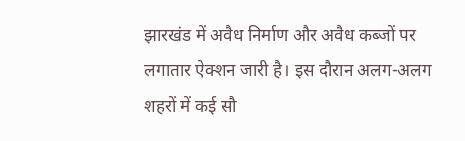झारखंड में अवैध निर्माण और अवैध कब्जों पर लगातार ऐक्शन जारी है। इस दौरान अलग-अलग शहरों में कई सौ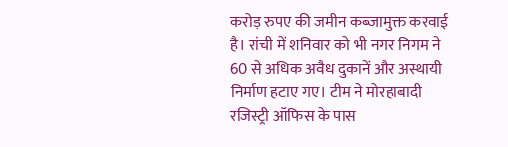करोड़ रुपए की जमीन कब्जामुक्त करवाई है। रांची में शनिवार को भी नगर निगम ने 60 से अधिक अवैध दुकानें और अस्थायी निर्माण हटाए गए। टीम ने मोरहाबादी रजिस्ट्री ऑफिस के पास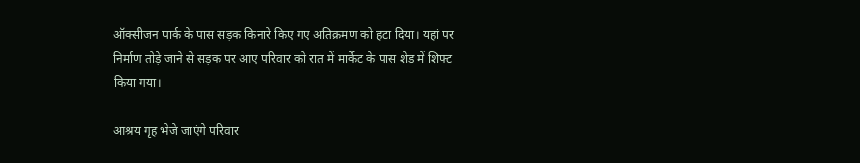ऑक्सीजन पार्क के पास सड़क किनारे किए गए अतिक्रमण को हटा दिया। यहां पर निर्माण तोड़े जाने से सड़क पर आए परिवार को रात में मार्केट के पास शेड में शिफ्ट किया गया।

आश्रय गृह भेजे जाएंगे परिवार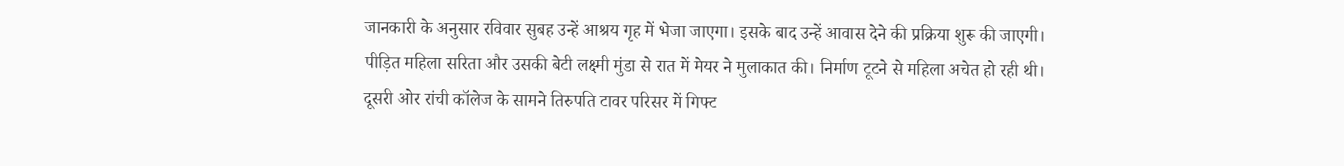जानकारी के अनुसार रविवार सुबह उन्हें आश्रय गृह में भेजा जाएगा। इसके बाद उन्हें आवास देने की प्रक्रिया शुरू की जाएगी। पीड़ित महिला सरिता और उसकी बेटी लक्ष्मी मुंडा से रात में मेयर ने मुलाकात की। निर्माण टूटने से महिला अचेत हो रही थी। दूसरी ओर रांची कॉलेज के सामने तिरुपति टावर परिसर में गिफ्ट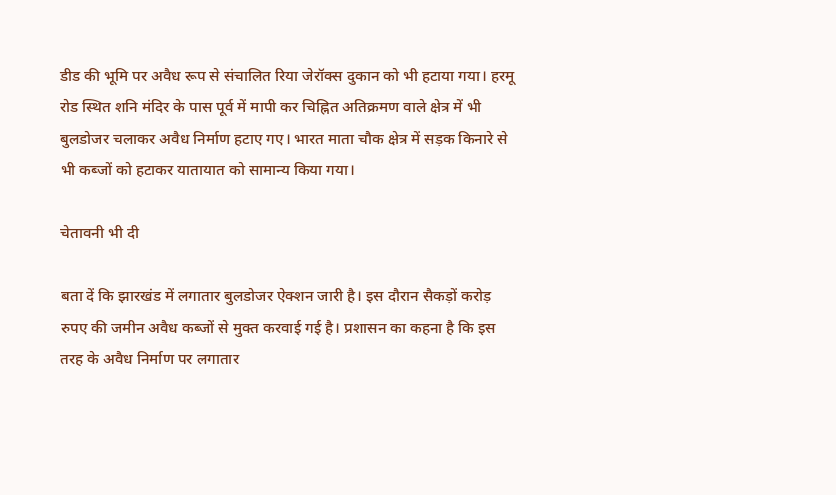डीड की भूमि पर अवैध रूप से संचालित रिया जेरॉक्स दुकान को भी हटाया गया। हरमू रोड स्थित शनि मंदिर के पास पूर्व में मापी कर चिह्नित अतिक्रमण वाले क्षेत्र में भी बुलडोजर चलाकर अवैध निर्माण हटाए गए। भारत माता चौक क्षेत्र में सड़क किनारे से भी कब्जों को हटाकर यातायात को सामान्य किया गया।

चेतावनी भी दी

बता दें कि झारखंड में लगातार बुलडोजर ऐक्शन जारी है। इस दौरान सैकड़ों करोड़ रुपए की जमीन अवैध कब्जों से मुक्त करवाई गई है। प्रशासन का कहना है कि इस तरह के अवैध निर्माण पर लगातार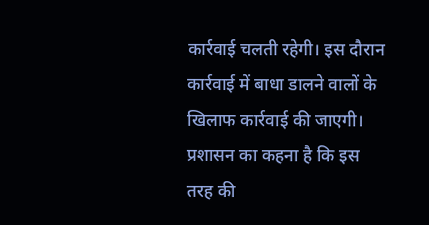कार्रवाई चलती रहेगी। इस दौरान कार्रवाई में बाधा डालने वालों के खिलाफ कार्रवाई की जाएगी। प्रशासन का कहना है कि इस तरह की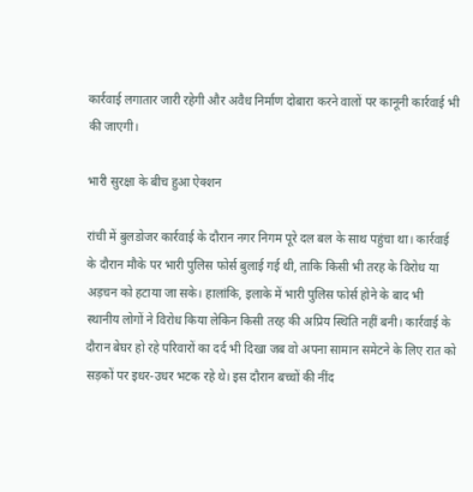कार्रवाई लगातार जारी रहेगी और अवैध निर्माण दोबारा करने वालों पर कानूनी कार्रवाई भी की जाएगी।

भारी सुरक्षा के बीच हुआ ऐक्शन

रांची में बुलडोजर कार्रवाई के दौरान नगर निगम पूरे दल बल के साथ पहुंचा था। कार्रवाई के दौरान मौके पर भारी पुलिस फोर्स बुलाई गई थी, ताकि किसी भी तरह के विरोध या अड़चन को हटाया जा सके। हालांकि, इलाके में भारी पुलिस फोर्स होने के बाद भी स्थानीय लोगों ने विरोध किया लेकिन किसी तरह की अप्रिय स्थिति नहीं बनी। कार्रवाई के दौरान बेघर हो रहे परिवारों का दर्द भी दिखा जब वो अपना सामान समेटने के लिए रात को सड़कों पर इधर-उधर भटक रहे थे। इस दौरान बच्चों की नींद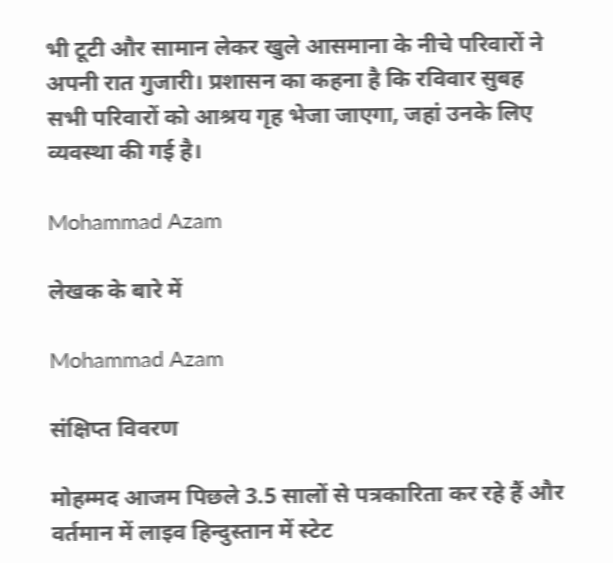भी टूटी और सामान लेकर खुले आसमाना के नीचे परिवारों ने अपनी रात गुजारी। प्रशासन का कहना है कि रविवार सुबह सभी परिवारों को आश्रय गृह भेजा जाएगा, जहां उनके लिए व्यवस्था की गई है।

Mohammad Azam

लेखक के बारे में

Mohammad Azam

संक्षिप्त विवरण

मोहम्मद आजम पिछले 3.5 सालों से पत्रकारिता कर रहे हैं और वर्तमान में लाइव हिन्दुस्तान में स्टेट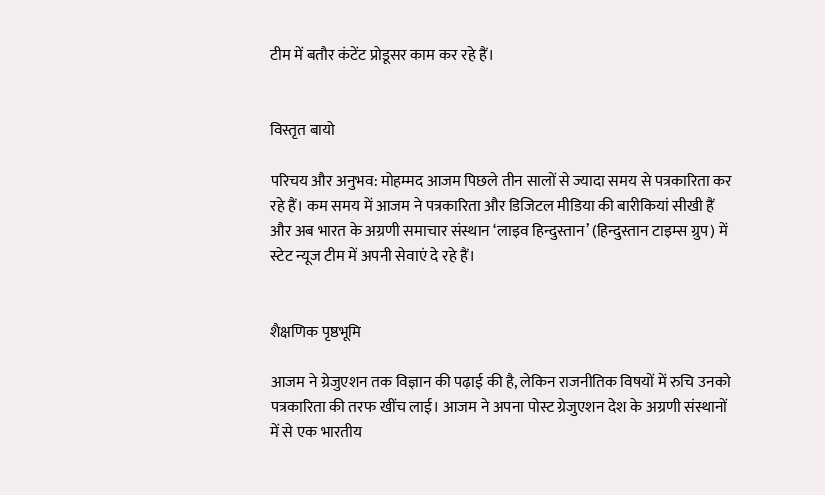टीम में बतौर कंटेंट प्रोडूसर काम कर रहे हैं।


विस्तृत बायो

परिचय और अनुभव: मोहम्मद आजम पिछले तीन सालों से ज्यादा समय से पत्रकारिता कर रहे हैं। कम समय में आजम ने पत्रकारिता और डिजिटल मीडिया की बारीकियां सीखी हैं और अब भारत के अग्रणी समाचार संस्थान ‘लाइव हिन्दुस्तान’ (हिन्दुस्तान टाइम्स ग्रुप) में स्टेट न्यूज टीम में अपनी सेवाएं दे रहे हैं।


शैक्षणिक पृष्ठभूमि

आजम ने ग्रेजुएशन तक विज्ञान की पढ़ाई की है, लेकिन राजनीतिक विषयों में रुचि उनको पत्रकारिता की तरफ खींच लाई। आजम ने अपना पोस्ट ग्रेजुएशन देश के अग्रणी संस्थानों में से एक भारतीय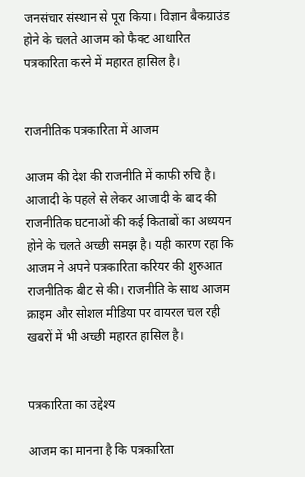जनसंचार संस्थान से पूरा किया। विज्ञान बैकग्राउंड होने के चलते आजम को फैक्ट आधारित पत्रकारिता करने में महारत हासिल है।


राजनीतिक पत्रकारिता में आजम

आजम की देश की राजनीति में काफी रुचि है। आजादी के पहले से लेकर आजादी के बाद की राजनीतिक घटनाओं की कई किताबों का अध्ययन होने के चलते अच्छी समझ है। यही कारण रहा कि आजम ने अपने पत्रकारिता करियर की शुरुआत राजनीतिक बीट से की। राजनीति के साथ आजम क्राइम और सोशल मीडिया पर वायरल चल रही खबरों में भी अच्छी महारत हासिल है।


पत्रकारिता का उद्देश्य

आजम का मानना है कि पत्रकारिता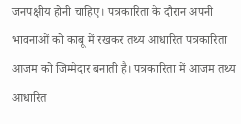जनपक्षीय होनी चाहिए। पत्रकारिता के दौरान अपनी भावनाओं को काबू में रखकर तथ्य आधारित पत्रकारिता आजम को जिम्मेदार बनाती है। पत्रकारिता में आजम तथ्य आधारित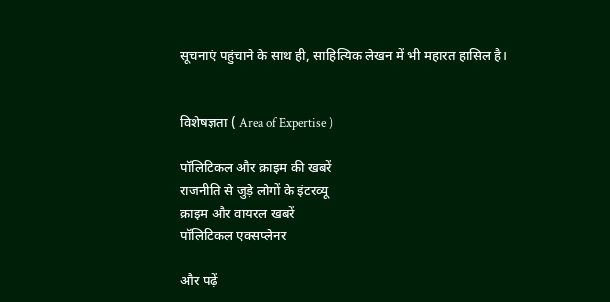सूचनाएं पहुंचाने के साथ ही, साहित्यिक लेखन में भी महारत हासिल है।


विशेषज्ञता ( Area of Expertise )

पॉलिटिकल और क्राइम की खबरें
राजनीति से जुड़े लोगों के इंटरव्यू
क्राइम और वायरल खबरें
पॉलिटिकल एक्सप्लेनर

और पढ़ें